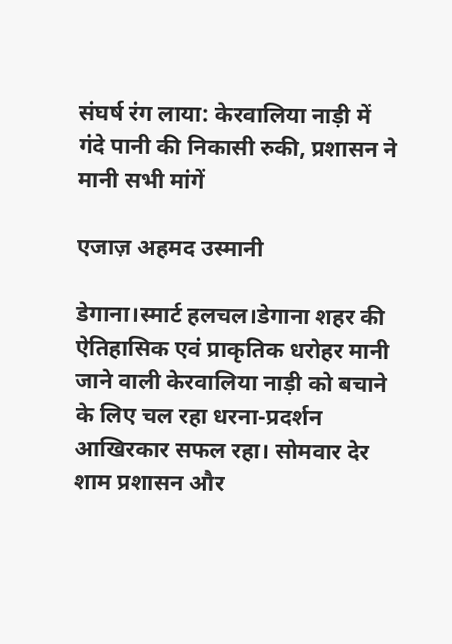संघर्ष रंग लाया: केरवालिया नाड़ी में गंदे पानी की निकासी रुकी, प्रशासन ने मानी सभी मांगें

एजाज़ अहमद उस्मानी

डेगाना।स्मार्ट हलचल।डेगाना शहर की ऐतिहासिक एवं प्राकृतिक धरोहर मानी जाने वाली केरवालिया नाड़ी को बचाने के लिए चल रहा धरना-प्रदर्शन आखिरकार सफल रहा। सोमवार देर शाम प्रशासन और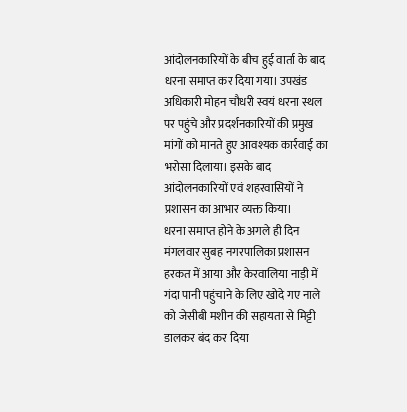आंदोलनकारियों के बीच हुई वार्ता के बाद धरना समाप्त कर दिया गया। उपखंड अधिकारी मोहन चौधरी स्वयं धरना स्थल पर पहुंचे और प्रदर्शनकारियों की प्रमुख मांगों को मानते हुए आवश्यक कार्रवाई का भरोसा दिलाया। इसके बाद आंदोलनकारियों एवं शहरवासियों ने प्रशासन का आभार व्यक्त किया।
धरना समाप्त होने के अगले ही दिन मंगलवार सुबह नगरपालिका प्रशासन हरकत में आया और केरवालिया नाड़ी में गंदा पानी पहुंचाने के लिए खोदे गए नाले को जेसीबी मशीन की सहायता से मिट्टी डालकर बंद कर दिया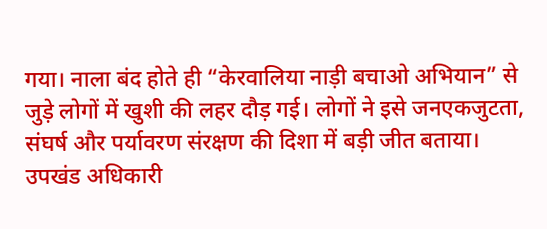गया। नाला बंद होते ही “केरवालिया नाड़ी बचाओ अभियान” से जुड़े लोगों में खुशी की लहर दौड़ गई। लोगों ने इसे जनएकजुटता, संघर्ष और पर्यावरण संरक्षण की दिशा में बड़ी जीत बताया।
उपखंड अधिकारी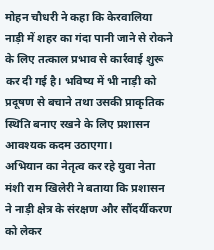मोहन चौधरी ने कहा कि केरवालिया नाड़ी में शहर का गंदा पानी जाने से रोकने के लिए तत्काल प्रभाव से कार्रवाई शुरू कर दी गई है। भविष्य में भी नाड़ी को प्रदूषण से बचाने तथा उसकी प्राकृतिक स्थिति बनाए रखने के लिए प्रशासन आवश्यक कदम उठाएगा।
अभियान का नेतृत्व कर रहे युवा नेता मंशी राम खिलेरी ने बताया कि प्रशासन ने नाड़ी क्षेत्र के संरक्षण और सौंदर्यीकरण को लेकर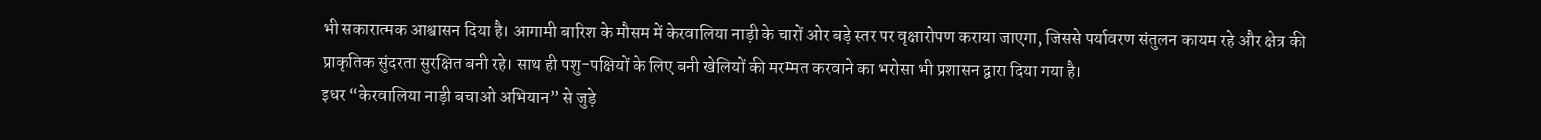भी सकारात्मक आश्वासन दिया है। आगामी बारिश के मौसम में केरवालिया नाड़ी के चारों ओर बड़े स्तर पर वृक्षारोपण कराया जाएगा, जिससे पर्यावरण संतुलन कायम रहे और क्षेत्र की प्राकृतिक सुंदरता सुरक्षित बनी रहे। साथ ही पशु-पक्षियों के लिए बनी खेलियों की मरम्मत करवाने का भरोसा भी प्रशासन द्वारा दिया गया है।
इधर “केरवालिया नाड़ी बचाओ अभियान” से जुड़े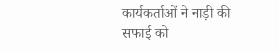कार्यकर्ताओं ने नाड़ी की सफाई को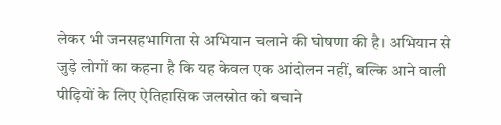लेकर भी जनसहभागिता से अभियान चलाने की घोषणा की है। अभियान से जुड़े लोगों का कहना है कि यह केवल एक आंदोलन नहीं, बल्कि आने वाली पीढ़ियों के लिए ऐतिहासिक जलस्रोत को बचाने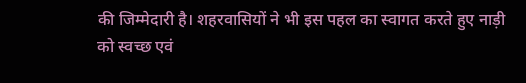की जिम्मेदारी है। शहरवासियों ने भी इस पहल का स्वागत करते हुए नाड़ी को स्वच्छ एवं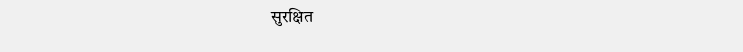सुरक्षित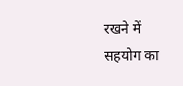रखने में सहयोग का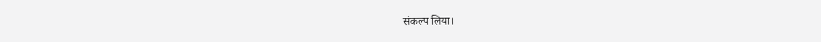संकल्प लिया।